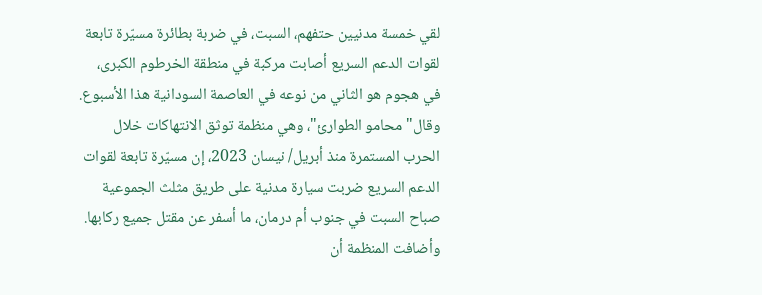لقي خمسة مدنيين حتفهم، السبت، في ضربة بطائرة مسيّرة تابعة لقوات الدعم السريع أصابت مركبة في منطقة الخرطوم الكبرى، في هجوم هو الثاني من نوعه في العاصمة السودانية هذا الأسبوع.
وقال" محامو الطوارئ"، وهي منظمة توثق الانتهاكات خلال الحرب المستمرة منذ أبريل/ نيسان 2023، إن مسيّرة تابعة لقوات الدعم السريع ضربت سيارة مدنية على طريق مثلث الجموعية صباح السبت في جنوب أم درمان، ما أسفر عن مقتل جميع ركابها.
وأضافت المنظمة أن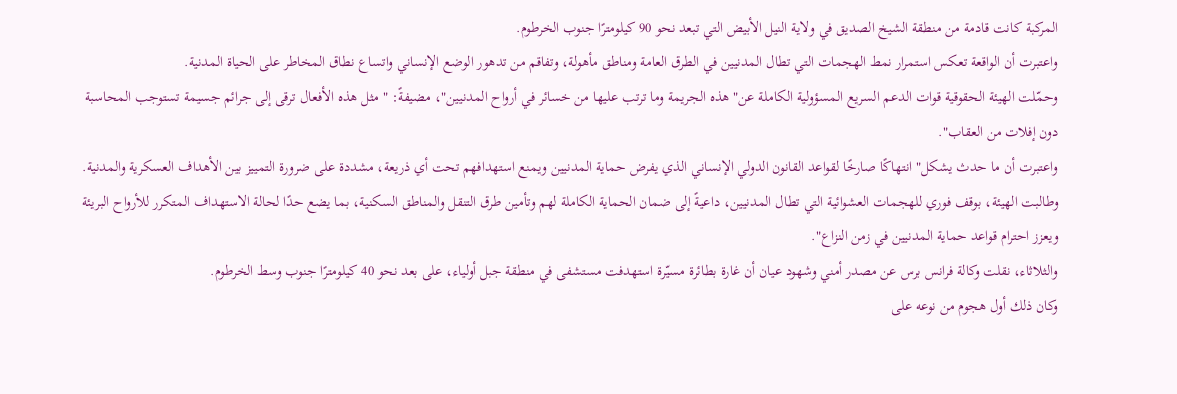المركبة كانت قادمة من منطقة الشيخ الصديق في ولاية النيل الأبيض التي تبعد نحو 90 كيلومترًا جنوب الخرطوم.
واعتبرت أن الواقعة تعكس استمرار نمط الهجمات التي تطال المدنيين في الطرق العامة ومناطق مأهولة، وتفاقم من تدهور الوضع الإنساني واتساع نطاق المخاطر على الحياة المدنية.
وحمّلت الهيئة الحقوقية قوات الدعم السريع المسؤولية الكاملة عن" هذه الجريمة وما ترتب عليها من خسائر في أرواح المدنيين"، مضيفةً: " مثل هذه الأفعال ترقى إلى جرائم جسيمة تستوجب المحاسبة دون إفلات من العقاب".
واعتبرت أن ما حدث يشكل" انتهاكًا صارخًا لقواعد القانون الدولي الإنساني الذي يفرض حماية المدنيين ويمنع استهدافهم تحت أي ذريعة، مشددة على ضرورة التمييز بين الأهداف العسكرية والمدنية.
وطالبت الهيئة، بوقف فوري للهجمات العشوائية التي تطال المدنيين، داعيةً إلى ضمان الحماية الكاملة لهم وتأمين طرق التنقل والمناطق السكنية، بما يضع حدًا لحالة الاستهداف المتكرر للأرواح البريئة ويعزز احترام قواعد حماية المدنيين في زمن النزاع".
والثلاثاء، نقلت وكالة فرانس برس عن مصدر أمني وشهود عيان أن غارة بطائرة مسيّرة استهدفت مستشفى في منطقة جبل أولياء، على بعد نحو 40 كيلومترًا جنوب وسط الخرطوم.
وكان ذلك أول هجوم من نوعه على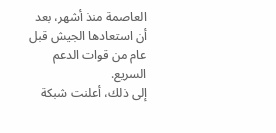العاصمة منذ أشهر، بعد أن استعادها الجيش قبل عام من قوات الدعم السريع.
إلى ذلك، أعلنت شبكة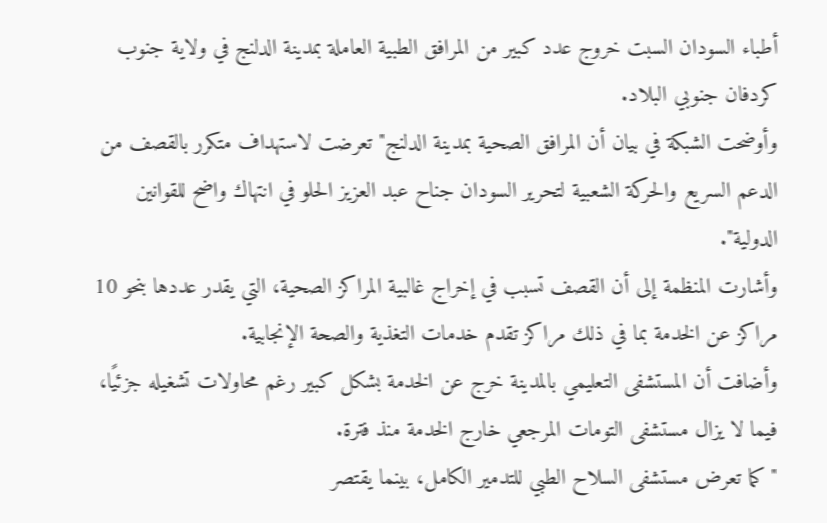أطباء السودان السبت خروج عدد كبير من المرافق الطبية العاملة بمدينة الدلنج في ولاية جنوب كردفان جنوبي البلاد.
وأوضحت الشبكة في بيان أن المرافق الصحية بمدينة الدلنج" تعرضت لاستهداف متكرر بالقصف من الدعم السريع والحركة الشعبية لتحرير السودان جناح عبد العزيز الحلو في انتهاك واضح للقوانين الدولية".
وأشارت المنظمة إلى أن القصف تسبب في إخراج غالبية المراكز الصحية، التي يقدر عددها بنحو 10 مراكز عن الخدمة بما في ذلك مراكز تقدم خدمات التغذية والصحة الإنجابية.
وأضافت أن المستشفى التعليمي بالمدينة خرج عن الخدمة بشكل كبير رغم محاولات تشغيله جزئيًا، فيما لا يزال مستشفى التومات المرجعي خارج الخدمة منذ فترة.
" كما تعرض مستشفى السلاح الطبي للتدمير الكامل، بينما يقتصر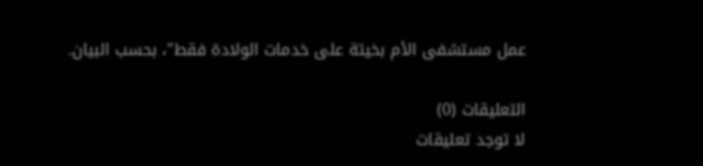عمل مستشفى الأم بخيتة على خدمات الولادة فقط"، بحسب البيان.

التعليقات (0)
لا توجد تعليقات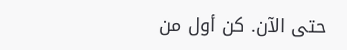حتى الآن. كن أول من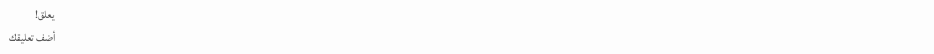يعلق!
أضف تعليقك